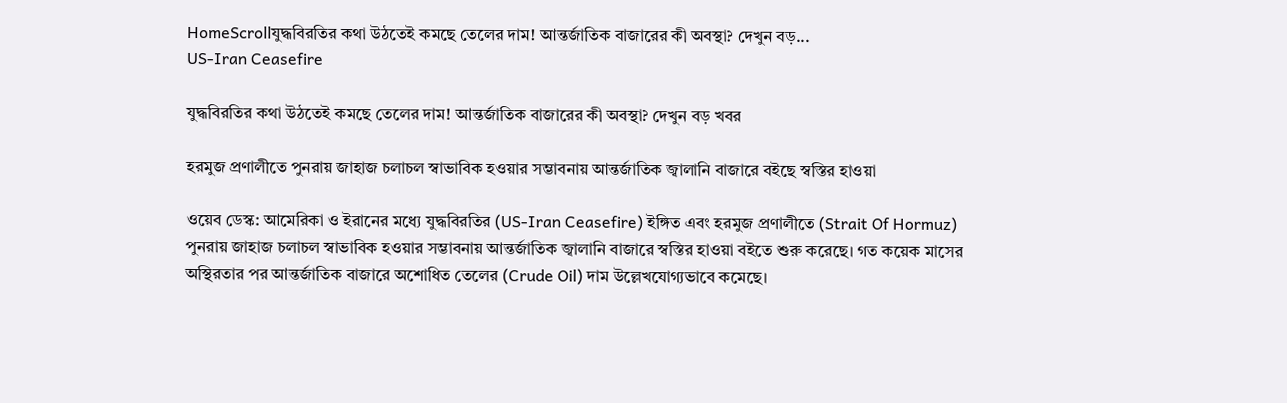HomeScrollযুদ্ধবিরতির কথা উঠতেই কমছে তেলের দাম! আন্তর্জাতিক বাজারের কী অবস্থা? দেখুন বড়...
US-Iran Ceasefire

যুদ্ধবিরতির কথা উঠতেই কমছে তেলের দাম! আন্তর্জাতিক বাজারের কী অবস্থা? দেখুন বড় খবর

হরমুজ প্রণালীতে পুনরায় জাহাজ চলাচল স্বাভাবিক হওয়ার সম্ভাবনায় আন্তর্জাতিক জ্বালানি বাজারে বইছে স্বস্তির হাওয়া

ওয়েব ডেস্ক: আমেরিকা ও ইরানের মধ্যে যুদ্ধবিরতির (US-Iran Ceasefire) ইঙ্গিত এবং হরমুজ প্রণালীতে (Strait Of Hormuz) পুনরায় জাহাজ চলাচল স্বাভাবিক হওয়ার সম্ভাবনায় আন্তর্জাতিক জ্বালানি বাজারে স্বস্তির হাওয়া বইতে শুরু করেছে। গত কয়েক মাসের অস্থিরতার পর আন্তর্জাতিক বাজারে অশোধিত তেলের (Crude Oil) দাম উল্লেখযোগ্যভাবে কমেছে।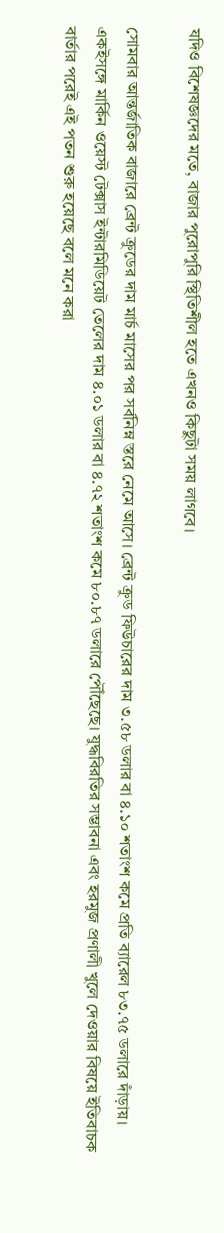যদিও বিশেষজ্ঞদের মতে, বাজার পুরোপুরি স্থিতিশীল হতে এখনও কিছুটা সময় লাগবে।

সোমবার আন্তর্জাতিক বাজারে ব্রেন্ট ক্রুডের দাম মার্চ মাসের পর সর্বনিম্ন স্তরে নেমে আসে। ব্রেন্ট ক্রুড ফিউচারের দাম ৩.৫৮ ডলার বা ৪.১০ শতাংশ কমে প্রতি ব্যারেল ৮৩.৭৫ ডলারে দাঁড়ায়। একইসঙ্গে মার্কিন ওয়েস্ট টেক্সাস ইন্টারমিডিয়েট তেলের দাম ৪.০১ ডলার বা ৪.৭২ শতাংশ কমে ৮০.৮৭ ডলারে পৌঁছেছে। যুদ্ধবিরতির সম্ভাবনা এবং হরমুজ প্রণালী খুলে দেওয়ার বিষয়ে ইতিবাচক বার্তার পরেই এই পতন শুরু হয়েছে বলে মনে করা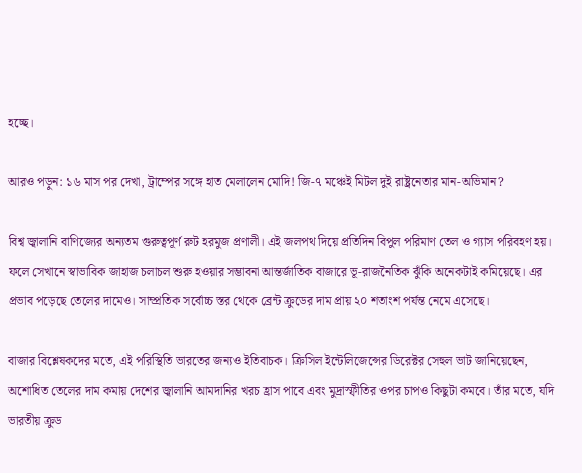হচ্ছে।

আরও পড়ুন: ১৬ মাস পর দেখা, ট্রাম্পের সঙ্গে হাত মেলালেন মোদি! জি-৭ মঞ্চেই মিটল দুই রাষ্ট্রনেতার মান-অভিমান?

বিশ্ব জ্বালানি বাণিজ্যের অন্যতম গুরুত্বপূর্ণ রুট হরমুজ প্রণালী। এই জলপথ দিয়ে প্রতিদিন বিপুল পরিমাণ তেল ও গ্যাস পরিবহণ হয়। ফলে সেখানে স্বাভাবিক জাহাজ চলাচল শুরু হওয়ার সম্ভাবনা আন্তর্জাতিক বাজারে ভূ-রাজনৈতিক ঝুঁকি অনেকটাই কমিয়েছে। এর প্রভাব পড়েছে তেলের দামেও। সাম্প্রতিক সর্বোচ্চ স্তর থেকে ব্রেন্ট ক্রুডের দাম প্রায় ২০ শতাংশ পর্যন্ত নেমে এসেছে।

বাজার বিশ্লেষকদের মতে, এই পরিস্থিতি ভারতের জন্যও ইতিবাচক। ক্রিসিল ইন্টেলিজেন্সের ডিরেক্টর সেহুল ভাট জানিয়েছেন, অশোধিত তেলের দাম কমায় দেশের জ্বালানি আমদানির খরচ হ্রাস পাবে এবং মুদ্রাস্ফীতির ওপর চাপও কিছুটা কমবে। তাঁর মতে, যদি ভারতীয় ক্রুড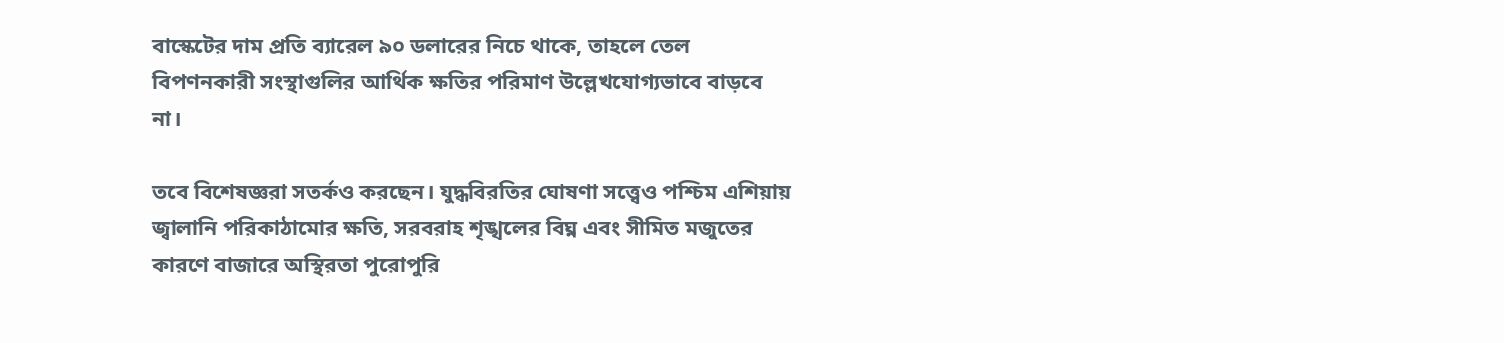বাস্কেটের দাম প্রতি ব্যারেল ৯০ ডলারের নিচে থাকে, তাহলে তেল বিপণনকারী সংস্থাগুলির আর্থিক ক্ষতির পরিমাণ উল্লেখযোগ্যভাবে বাড়বে না।

তবে বিশেষজ্ঞরা সতর্কও করছেন। যুদ্ধবিরতির ঘোষণা সত্ত্বেও পশ্চিম এশিয়ায় জ্বালানি পরিকাঠামোর ক্ষতি, সরবরাহ শৃঙ্খলের বিঘ্ন এবং সীমিত মজুতের কারণে বাজারে অস্থিরতা পুরোপুরি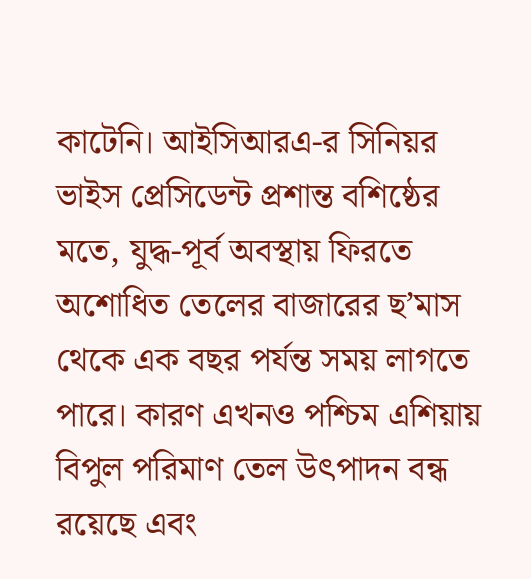কাটেনি। আইসিআরএ-র সিনিয়র ভাইস প্রেসিডেন্ট প্রশান্ত বশিষ্ঠের মতে, যুদ্ধ-পূর্ব অবস্থায় ফিরতে অশোধিত তেলের বাজারের ছ’মাস থেকে এক বছর পর্যন্ত সময় লাগতে পারে। কারণ এখনও পশ্চিম এশিয়ায় বিপুল পরিমাণ তেল উৎপাদন বন্ধ রয়েছে এবং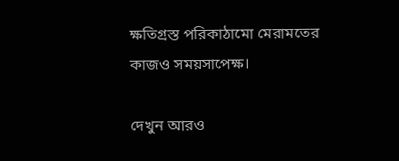ক্ষতিগ্রস্ত পরিকাঠামো মেরামতের কাজও সময়সাপেক্ষ।

দেখুন আরও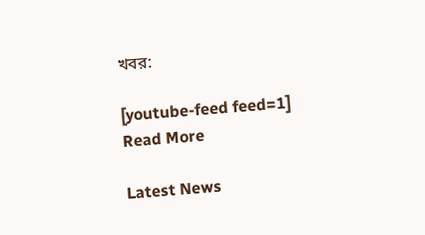খবর:

[youtube-feed feed=1]
Read More

Latest News